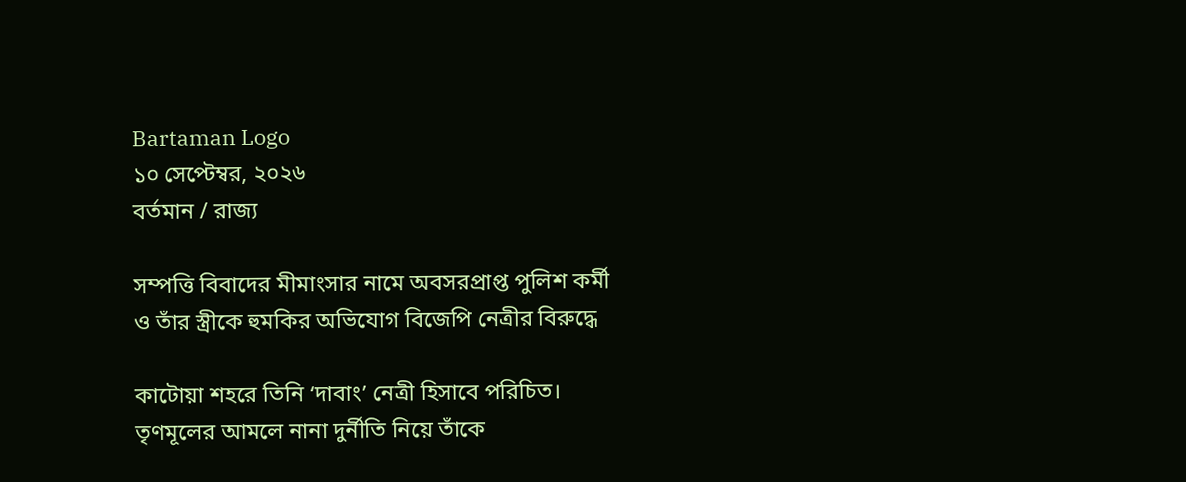Bartaman Logo
১০ সেপ্টেম্বর, ২০২৬
বর্তমান / রাজ্য

সম্পত্তি বিবাদের মীমাংসার নামে অবসরপ্রাপ্ত পুলিশ কর্মী ও তাঁর স্ত্রীকে হুমকির অভিযোগ বিজেপি নেত্রীর বিরুদ্ধে

কাটোয়া শহরে তিনি ‘দাবাং’ নেত্রী হিসাবে পরিচিত। তৃণমূলের আমলে নানা দুর্নীতি নিয়ে তাঁকে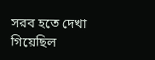সরব হতে দেখা গিয়েছিল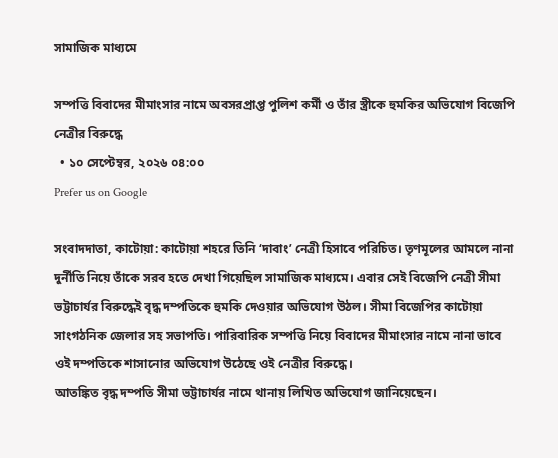সামাজিক মাধ্যমে

সম্পত্তি বিবাদের মীমাংসার নামে অবসরপ্রাপ্ত পুলিশ কর্মী ও তাঁর স্ত্রীকে হুমকির অভিযোগ বিজেপি নেত্রীর বিরুদ্ধে
  • ১০ সেপ্টেম্বর, ২০২৬ ০৪:০০
Prefer us on Google

সংবাদদাতা, কাটোয়া: কাটোয়া শহরে তিনি ‘দাবাং’ নেত্রী হিসাবে পরিচিত। তৃণমূলের আমলে নানা দুর্নীতি নিয়ে তাঁকে সরব হতে দেখা গিয়েছিল সামাজিক মাধ্যমে। এবার সেই বিজেপি নেত্রী সীমা ভট্টাচার্যর বিরুদ্ধেই বৃদ্ধ দম্পতিকে হুমকি দেওয়ার অভিযোগ উঠল। সীমা বিজেপির কাটোয়া সাংগঠনিক জেলার সহ সভাপতি। পারিবারিক সম্পত্তি নিয়ে বিবাদের মীমাংসার নামে নানা ভাবে ওই দম্পতিকে শাসানোর অভিযোগ উঠেছে ওই নেত্রীর বিরুদ্ধে।
আতঙ্কিত বৃদ্ধ দম্পতি সীমা ভট্টাচার্যর নামে থানায় লিখিত অভিযোগ জানিয়েছেন।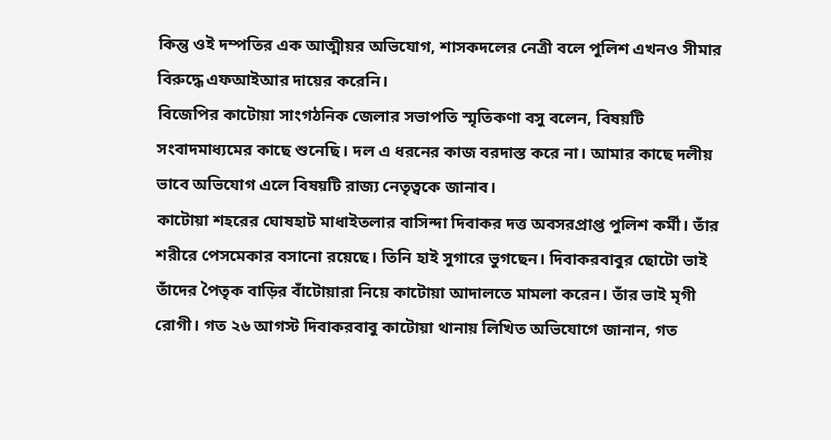কিন্তু ওই দম্পতির এক আত্মীয়র অভিযোগ, শাসকদলের নেত্রী বলে পুলিশ এখনও সীমার বিরুদ্ধে এফআইআর দায়ের করেনি।
বিজেপির কাটোয়া সাংগঠনিক জেলার সভাপতি স্মৃতিকণা বসু বলেন, বিষয়টি সংবাদমাধ্যমের কাছে শুনেছি। দল এ ধরনের কাজ বরদাস্ত করে না। আমার কাছে দলীয় ভাবে অভিযোগ এলে বিষয়টি রাজ্য নেতৃত্বকে জানাব।
কাটোয়া শহরের ঘোষহাট মাধাইতলার বাসিন্দা দিবাকর দত্ত অবসরপ্রাপ্ত পুলিশ কর্মী। তাঁর শরীরে পেসমেকার বসানো রয়েছে। তিনি হাই সুগারে ভুগছেন। দিবাকরবাবুর ছোটো ভাই তাঁদের পৈতৃক বাড়ির বাঁটোয়ারা নিয়ে কাটোয়া আদালতে মামলা করেন। তাঁর ভাই মৃগী রোগী। গত ২৬ আগস্ট দিবাকরবাবু কাটোয়া থানায় লিখিত অভিযোগে জানান, গত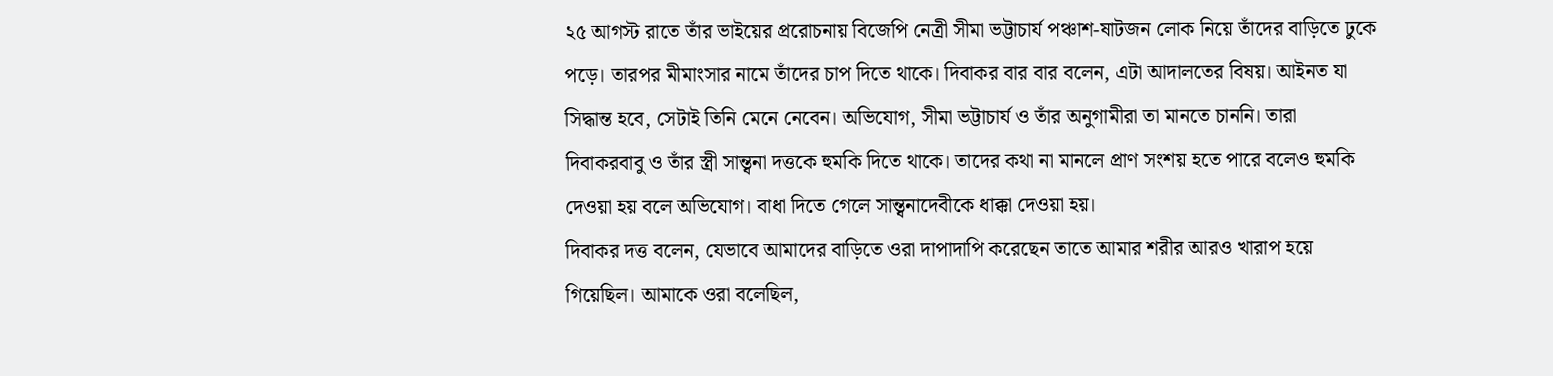২৫ আগস্ট রাতে তাঁর ভাইয়ের প্ররোচনায় বিজেপি নেত্রী সীমা ভট্টাচার্য পঞ্চাশ-ষাটজন লোক নিয়ে তাঁদের বাড়িতে ঢুকে পড়ে। তারপর মীমাংসার নামে তাঁদের চাপ দিতে থাকে। দিবাকর বার বার বলেন, এটা আদালতের বিষয়। আইনত যা সিদ্ধান্ত হবে, সেটাই তিনি মেনে নেবেন। অভিযোগ, সীমা ভট্টাচার্য ও তাঁর অনুগামীরা তা মানতে চাননি। তারা দিবাকরবাবু ও তাঁর স্ত্রী সান্ত্বনা দত্তকে হুমকি দিতে থাকে। তাদের কথা না মানলে প্রাণ সংশয় হতে পারে বলেও হুমকি দেওয়া হয় বলে অভিযোগ। বাধা দিতে গেলে সান্ত্বনাদেবীকে ধাক্কা দেওয়া হয়।
দিবাকর দত্ত বলেন, যেভাবে আমাদের বাড়িতে ওরা দাপাদাপি করেছেন তাতে আমার শরীর আরও খারাপ হয়ে গিয়েছিল। আমাকে ওরা বলেছিল,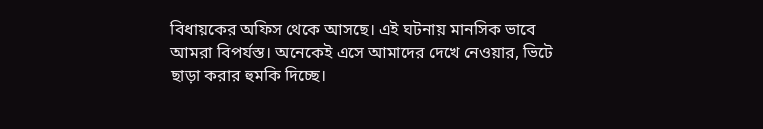বিধায়কের অফিস থেকে আসছে। এই ঘটনায় মানসিক ভাবে আমরা বিপর্যস্ত। অনেকেই এসে আমাদের দেখে নেওয়ার, ভিটে ছাড়া করার হুমকি দিচ্ছে।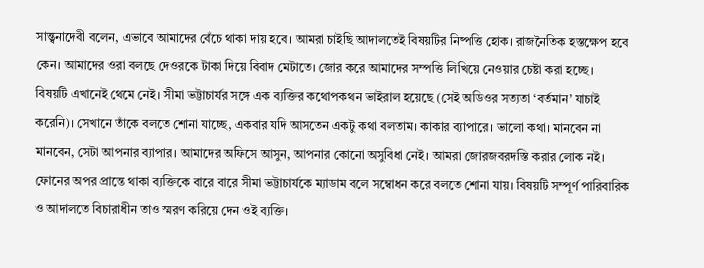সান্ত্বনাদেবী বলেন, এভাবে আমাদের বেঁচে থাকা দায় হবে। আমরা চাইছি আদালতেই বিষয়টির নিষ্পত্তি হোক। রাজনৈতিক হস্তক্ষেপ হবে কেন। আমাদের ওরা বলছে দেওরকে টাকা দিয়ে বিবাদ মেটাতে। জোর করে আমাদের সম্পত্তি লিখিয়ে নেওয়ার চেষ্টা করা হচ্ছে।
বিষয়টি এখানেই থেমে নেই। সীমা ভট্টাচার্যর সঙ্গে এক ব্যক্তির কথোপকথন ভাইরাল হয়েছে (সেই অডিওর সত্যতা ‘বর্তমান’ যাচাই করেনি)। সেখানে তাঁকে বলতে শোনা যাচ্ছে, একবার যদি আসতেন একটু কথা বলতাম। কাকার ব্যাপারে। ভালো কথা। মানবেন না মানবেন, সেটা আপনার ব্যাপার। আমাদের অফিসে আসুন, আপনার কোনো অসুবিধা নেই। আমরা জোরজবরদস্তি করার লোক নই। ফোনের অপর প্রান্তে থাকা ব্যক্তিকে বারে বারে সীমা ভট্টাচার্যকে ম্যাডাম বলে সম্বোধন করে বলতে শোনা যায়। বিষয়টি সম্পূর্ণ পারিবারিক ও আদালতে বিচারাধীন তাও স্মরণ করিয়ে দেন ওই ব্যক্তি।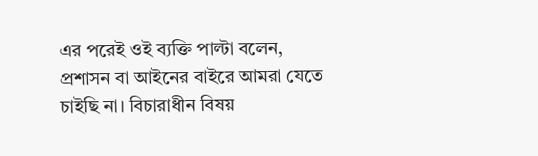এর পরেই ওই ব্যক্তি পাল্টা বলেন, প্রশাসন বা আইনের বাইরে আমরা যেতে চাইছি না। বিচারাধীন বিষয়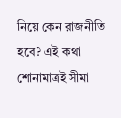নিয়ে কেন রাজনীতি হবে? এই কথা শোনামাত্রই সীমা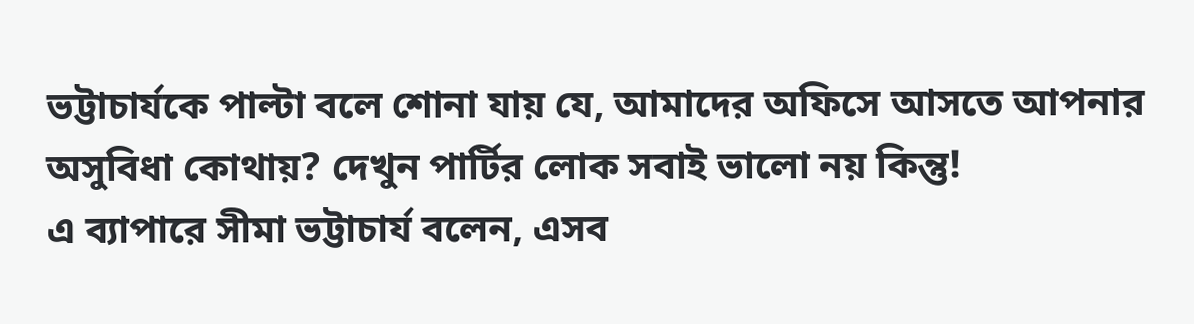ভট্টাচার্যকে পাল্টা বলে শোনা যায় যে, আমাদের অফিসে আসতে আপনার অসুবিধা কোথায়? দেখুন পার্টির লোক সবাই ভালো নয় কিন্তু!
এ ব্যাপারে সীমা ভট্টাচার্য বলেন, এসব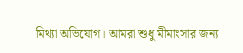মিথ্যা অভিযোগ। আমরা শুধু মীমাংসার জন্য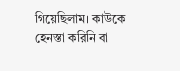গিয়েছিলাম। কাউকে হেনস্তা করিনি বা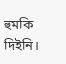হুমকি দিইনি।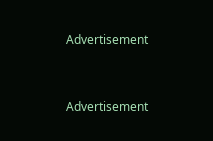Advertisement



Advertisement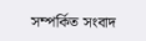সম্পর্কিত সংবাদ